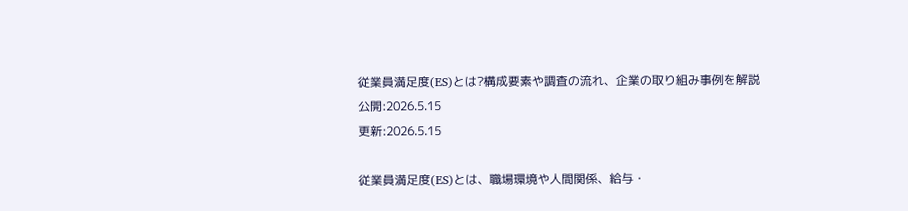従業員満足度(ES)とは?構成要素や調査の流れ、企業の取り組み事例を解説
公開:2026.5.15
更新:2026.5.15

従業員満足度(ES)とは、職場環境や人間関係、給与・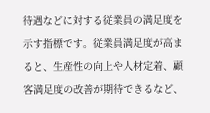待遇などに対する従業員の満足度を示す指標です。従業員満足度が高まると、生産性の向上や人材定着、顧客満足度の改善が期待できるなど、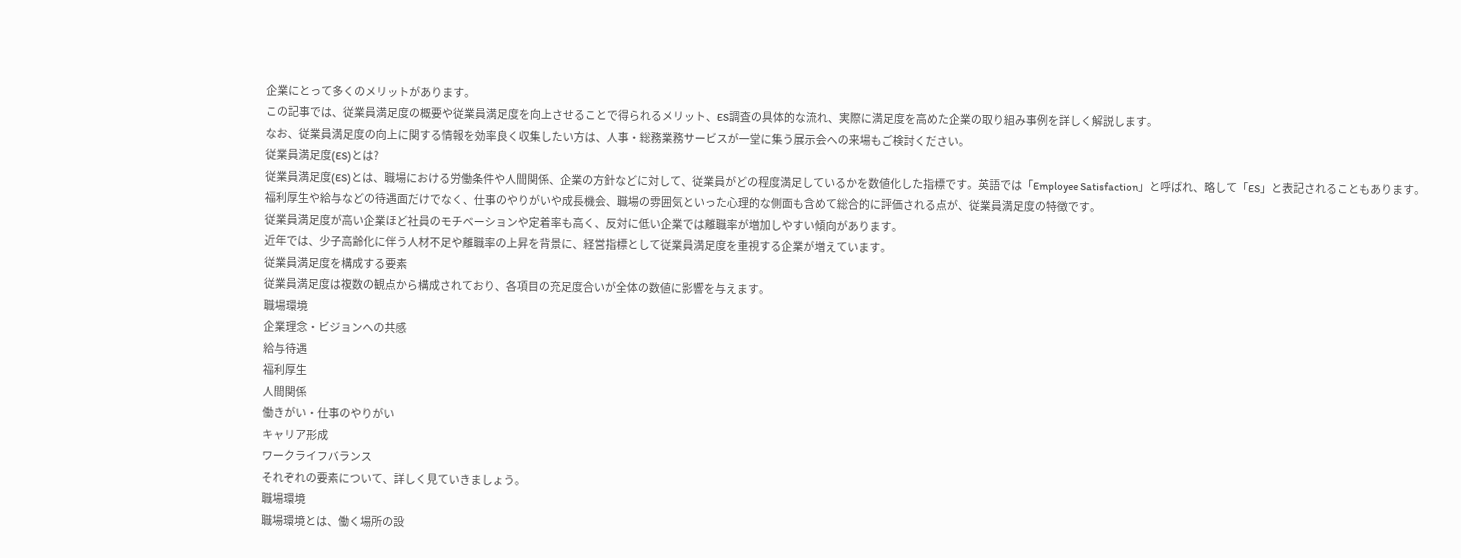企業にとって多くのメリットがあります。
この記事では、従業員満足度の概要や従業員満足度を向上させることで得られるメリット、ES調査の具体的な流れ、実際に満足度を高めた企業の取り組み事例を詳しく解説します。
なお、従業員満足度の向上に関する情報を効率良く収集したい方は、人事・総務業務サービスが一堂に集う展示会への来場もご検討ください。
従業員満足度(ES)とは?
従業員満足度(ES)とは、職場における労働条件や人間関係、企業の方針などに対して、従業員がどの程度満足しているかを数値化した指標です。英語では「Employee Satisfaction」と呼ばれ、略して「ES」と表記されることもあります。
福利厚生や給与などの待遇面だけでなく、仕事のやりがいや成長機会、職場の雰囲気といった心理的な側面も含めて総合的に評価される点が、従業員満足度の特徴です。
従業員満足度が高い企業ほど社員のモチベーションや定着率も高く、反対に低い企業では離職率が増加しやすい傾向があります。
近年では、少子高齢化に伴う人材不足や離職率の上昇を背景に、経営指標として従業員満足度を重視する企業が増えています。
従業員満足度を構成する要素
従業員満足度は複数の観点から構成されており、各項目の充足度合いが全体の数値に影響を与えます。
職場環境
企業理念・ビジョンへの共感
給与待遇
福利厚生
人間関係
働きがい・仕事のやりがい
キャリア形成
ワークライフバランス
それぞれの要素について、詳しく見ていきましょう。
職場環境
職場環境とは、働く場所の設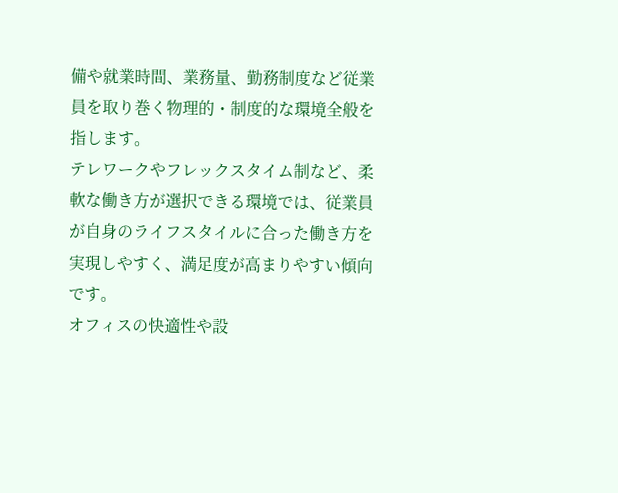備や就業時間、業務量、勤務制度など従業員を取り巻く物理的・制度的な環境全般を指します。
テレワークやフレックスタイム制など、柔軟な働き方が選択できる環境では、従業員が自身のライフスタイルに合った働き方を実現しやすく、満足度が高まりやすい傾向です。
オフィスの快適性や設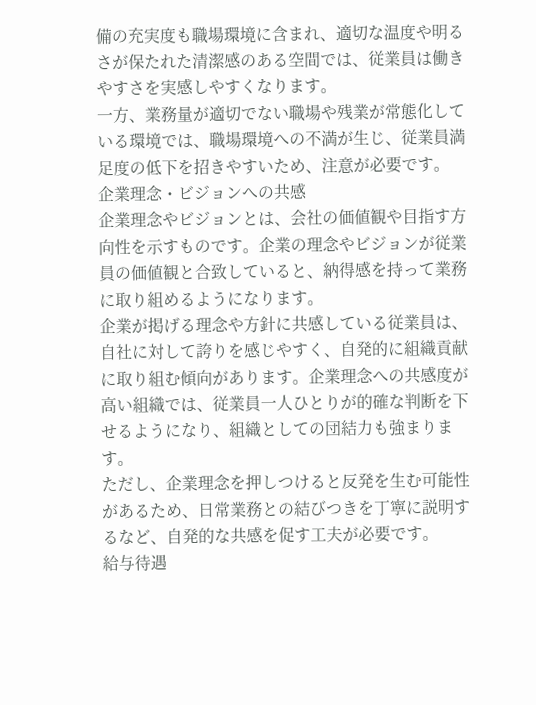備の充実度も職場環境に含まれ、適切な温度や明るさが保たれた清潔感のある空間では、従業員は働きやすさを実感しやすくなります。
一方、業務量が適切でない職場や残業が常態化している環境では、職場環境への不満が生じ、従業員満足度の低下を招きやすいため、注意が必要です。
企業理念・ビジョンへの共感
企業理念やビジョンとは、会社の価値観や目指す方向性を示すものです。企業の理念やビジョンが従業員の価値観と合致していると、納得感を持って業務に取り組めるようになります。
企業が掲げる理念や方針に共感している従業員は、自社に対して誇りを感じやすく、自発的に組織貢献に取り組む傾向があります。企業理念への共感度が高い組織では、従業員一人ひとりが的確な判断を下せるようになり、組織としての団結力も強まります。
ただし、企業理念を押しつけると反発を生む可能性があるため、日常業務との結びつきを丁寧に説明するなど、自発的な共感を促す工夫が必要です。
給与待遇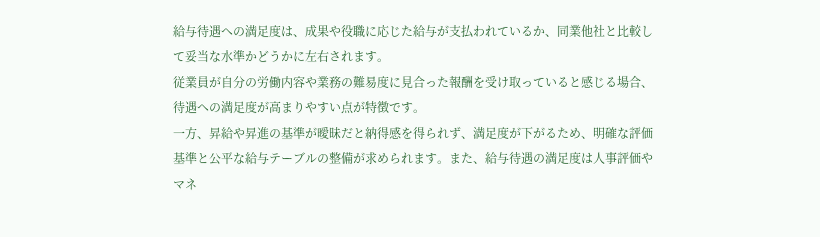給与待遇への満足度は、成果や役職に応じた給与が支払われているか、同業他社と比較して妥当な水準かどうかに左右されます。
従業員が自分の労働内容や業務の難易度に見合った報酬を受け取っていると感じる場合、待遇への満足度が高まりやすい点が特徴です。
一方、昇給や昇進の基準が曖昧だと納得感を得られず、満足度が下がるため、明確な評価基準と公平な給与テーブルの整備が求められます。また、給与待遇の満足度は人事評価やマネ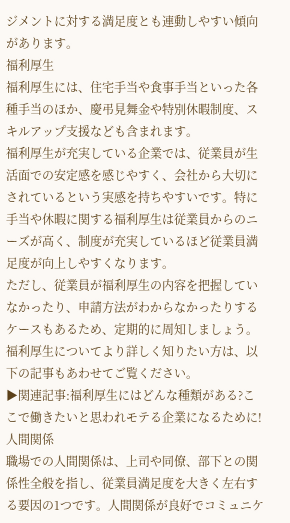ジメントに対する満足度とも連動しやすい傾向があります。
福利厚生
福利厚生には、住宅手当や食事手当といった各種手当のほか、慶弔見舞金や特別休暇制度、スキルアップ支援なども含まれます。
福利厚生が充実している企業では、従業員が生活面での安定感を感じやすく、会社から大切にされているという実感を持ちやすいです。特に手当や休暇に関する福利厚生は従業員からのニーズが高く、制度が充実しているほど従業員満足度が向上しやすくなります。
ただし、従業員が福利厚生の内容を把握していなかったり、申請方法がわからなかったりするケースもあるため、定期的に周知しましょう。
福利厚生についてより詳しく知りたい方は、以下の記事もあわせてご覧ください。
▶関連記事:福利厚生にはどんな種類がある?ここで働きたいと思われモテる企業になるために!
人間関係
職場での人間関係は、上司や同僚、部下との関係性全般を指し、従業員満足度を大きく左右する要因の1つです。人間関係が良好でコミュニケ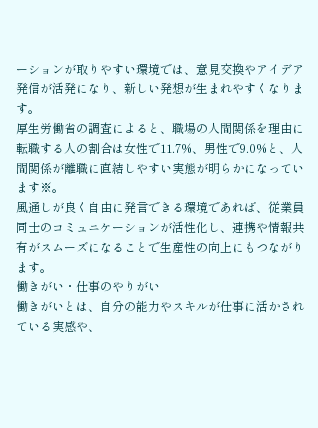ーションが取りやすい環境では、意見交換やアイデア発信が活発になり、新しい発想が生まれやすくなります。
厚生労働省の調査によると、職場の人間関係を理由に転職する人の割合は女性で11.7%、男性で9.0%と、人間関係が離職に直結しやすい実態が明らかになっています※。
風通しが良く自由に発言できる環境であれば、従業員同士のコミュニケーションが活性化し、連携や情報共有がスムーズになることで生産性の向上にもつながります。
働きがい・仕事のやりがい
働きがいとは、自分の能力やスキルが仕事に活かされている実感や、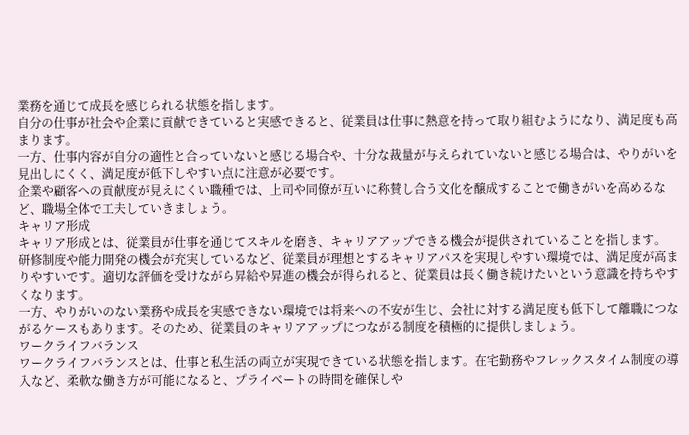業務を通じて成長を感じられる状態を指します。
自分の仕事が社会や企業に貢献できていると実感できると、従業員は仕事に熱意を持って取り組むようになり、満足度も高まります。
一方、仕事内容が自分の適性と合っていないと感じる場合や、十分な裁量が与えられていないと感じる場合は、やりがいを見出しにくく、満足度が低下しやすい点に注意が必要です。
企業や顧客への貢献度が見えにくい職種では、上司や同僚が互いに称賛し合う文化を醸成することで働きがいを高めるなど、職場全体で工夫していきましょう。
キャリア形成
キャリア形成とは、従業員が仕事を通じてスキルを磨き、キャリアアップできる機会が提供されていることを指します。
研修制度や能力開発の機会が充実しているなど、従業員が理想とするキャリアパスを実現しやすい環境では、満足度が高まりやすいです。適切な評価を受けながら昇給や昇進の機会が得られると、従業員は長く働き続けたいという意識を持ちやすくなります。
一方、やりがいのない業務や成長を実感できない環境では将来への不安が生じ、会社に対する満足度も低下して離職につながるケースもあります。そのため、従業員のキャリアアップにつながる制度を積極的に提供しましょう。
ワークライフバランス
ワークライフバランスとは、仕事と私生活の両立が実現できている状態を指します。在宅勤務やフレックスタイム制度の導入など、柔軟な働き方が可能になると、プライベートの時間を確保しや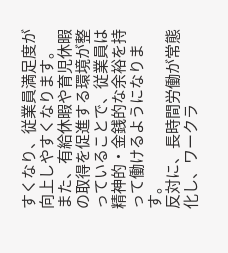すくなり、従業員満足度が向上しやすくなります。
また、有給休暇や育児休暇の取得を促進する環境が整っていることで、従業員は精神的・金銭的な余裕を持って働けるようになります。
反対に、長時間労働が常態化し、ワークラ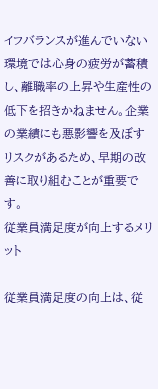イフバランスが進んでいない環境では心身の疲労が蓄積し、離職率の上昇や生産性の低下を招きかねません。企業の業績にも悪影響を及ぼすリスクがあるため、早期の改善に取り組むことが重要です。
従業員満足度が向上するメリット

従業員満足度の向上は、従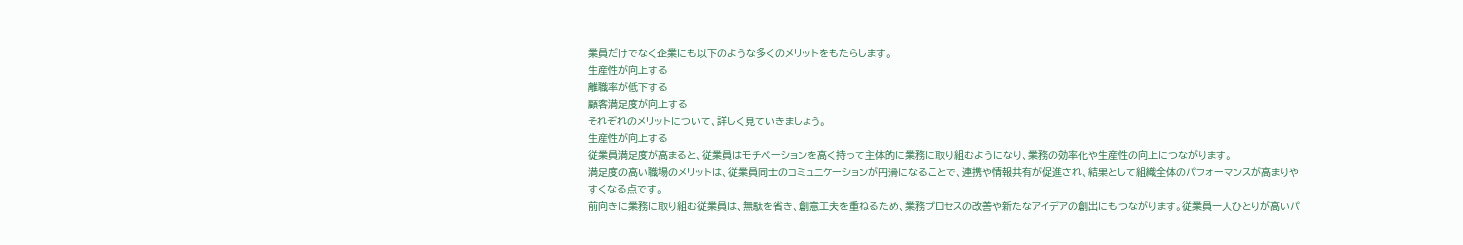業員だけでなく企業にも以下のような多くのメリットをもたらします。
生産性が向上する
離職率が低下する
顧客満足度が向上する
それぞれのメリットについて、詳しく見ていきましょう。
生産性が向上する
従業員満足度が高まると、従業員はモチベーションを高く持って主体的に業務に取り組むようになり、業務の効率化や生産性の向上につながります。
満足度の高い職場のメリットは、従業員同士のコミュニケーションが円滑になることで、連携や情報共有が促進され、結果として組織全体のパフォーマンスが高まりやすくなる点です。
前向きに業務に取り組む従業員は、無駄を省き、創意工夫を重ねるため、業務プロセスの改善や新たなアイデアの創出にもつながります。従業員一人ひとりが高いパ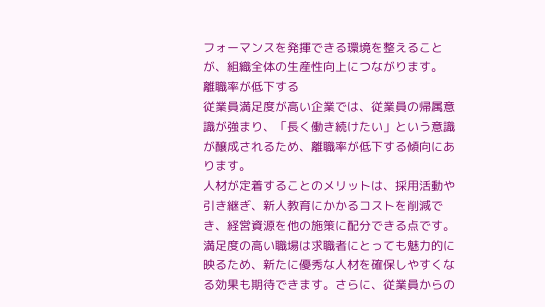フォーマンスを発揮できる環境を整えることが、組織全体の生産性向上につながります。
離職率が低下する
従業員満足度が高い企業では、従業員の帰属意識が強まり、「長く働き続けたい」という意識が醸成されるため、離職率が低下する傾向にあります。
人材が定着することのメリットは、採用活動や引き継ぎ、新人教育にかかるコストを削減でき、経営資源を他の施策に配分できる点です。
満足度の高い職場は求職者にとっても魅力的に映るため、新たに優秀な人材を確保しやすくなる効果も期待できます。さらに、従業員からの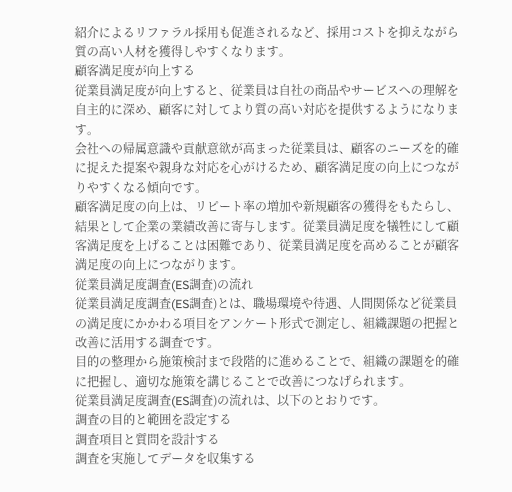紹介によるリファラル採用も促進されるなど、採用コストを抑えながら質の高い人材を獲得しやすくなります。
顧客満足度が向上する
従業員満足度が向上すると、従業員は自社の商品やサービスへの理解を自主的に深め、顧客に対してより質の高い対応を提供するようになります。
会社への帰属意識や貢献意欲が高まった従業員は、顧客のニーズを的確に捉えた提案や親身な対応を心がけるため、顧客満足度の向上につながりやすくなる傾向です。
顧客満足度の向上は、リピート率の増加や新規顧客の獲得をもたらし、結果として企業の業績改善に寄与します。従業員満足度を犠牲にして顧客満足度を上げることは困難であり、従業員満足度を高めることが顧客満足度の向上につながります。
従業員満足度調査(ES調査)の流れ
従業員満足度調査(ES調査)とは、職場環境や待遇、人間関係など従業員の満足度にかかわる項目をアンケート形式で測定し、組織課題の把握と改善に活用する調査です。
目的の整理から施策検討まで段階的に進めることで、組織の課題を的確に把握し、適切な施策を講じることで改善につなげられます。
従業員満足度調査(ES調査)の流れは、以下のとおりです。
調査の目的と範囲を設定する
調査項目と質問を設計する
調査を実施してデータを収集する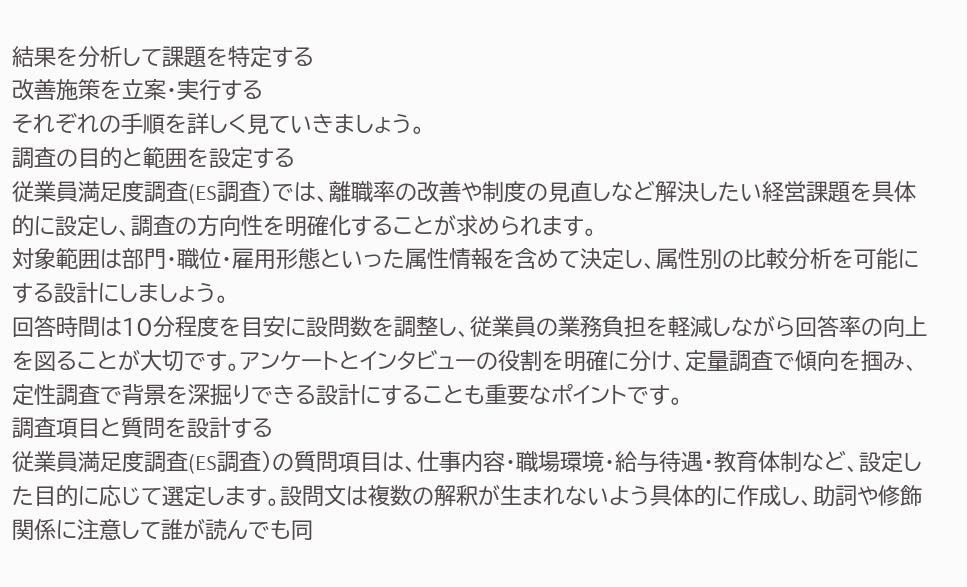結果を分析して課題を特定する
改善施策を立案・実行する
それぞれの手順を詳しく見ていきましょう。
調査の目的と範囲を設定する
従業員満足度調査(ES調査)では、離職率の改善や制度の見直しなど解決したい経営課題を具体的に設定し、調査の方向性を明確化することが求められます。
対象範囲は部門・職位・雇用形態といった属性情報を含めて決定し、属性別の比較分析を可能にする設計にしましょう。
回答時間は10分程度を目安に設問数を調整し、従業員の業務負担を軽減しながら回答率の向上を図ることが大切です。アンケートとインタビューの役割を明確に分け、定量調査で傾向を掴み、定性調査で背景を深掘りできる設計にすることも重要なポイントです。
調査項目と質問を設計する
従業員満足度調査(ES調査)の質問項目は、仕事内容・職場環境・給与待遇・教育体制など、設定した目的に応じて選定します。設問文は複数の解釈が生まれないよう具体的に作成し、助詞や修飾関係に注意して誰が読んでも同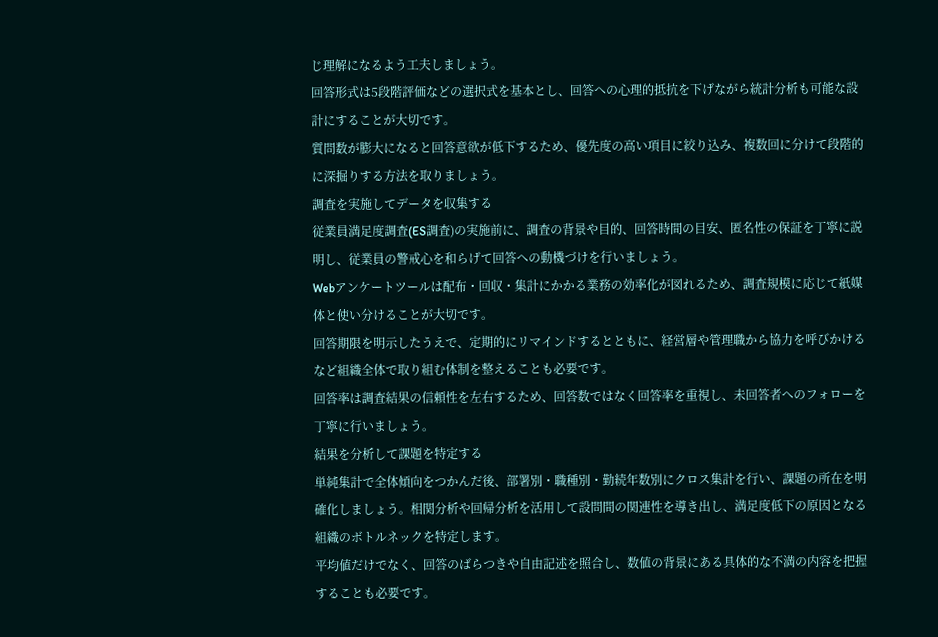じ理解になるよう工夫しましょう。
回答形式は5段階評価などの選択式を基本とし、回答への心理的抵抗を下げながら統計分析も可能な設計にすることが大切です。
質問数が膨大になると回答意欲が低下するため、優先度の高い項目に絞り込み、複数回に分けて段階的に深掘りする方法を取りましょう。
調査を実施してデータを収集する
従業員満足度調査(ES調査)の実施前に、調査の背景や目的、回答時間の目安、匿名性の保証を丁寧に説明し、従業員の警戒心を和らげて回答への動機づけを行いましょう。
Webアンケートツールは配布・回収・集計にかかる業務の効率化が図れるため、調査規模に応じて紙媒体と使い分けることが大切です。
回答期限を明示したうえで、定期的にリマインドするとともに、経営層や管理職から協力を呼びかけるなど組織全体で取り組む体制を整えることも必要です。
回答率は調査結果の信頼性を左右するため、回答数ではなく回答率を重視し、未回答者へのフォローを丁寧に行いましょう。
結果を分析して課題を特定する
単純集計で全体傾向をつかんだ後、部署別・職種別・勤続年数別にクロス集計を行い、課題の所在を明確化しましょう。相関分析や回帰分析を活用して設問間の関連性を導き出し、満足度低下の原因となる組織のボトルネックを特定します。
平均値だけでなく、回答のばらつきや自由記述を照合し、数値の背景にある具体的な不満の内容を把握することも必要です。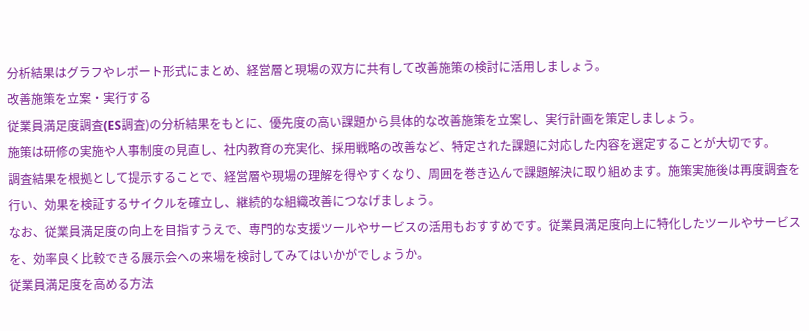分析結果はグラフやレポート形式にまとめ、経営層と現場の双方に共有して改善施策の検討に活用しましょう。
改善施策を立案・実行する
従業員満足度調査(ES調査)の分析結果をもとに、優先度の高い課題から具体的な改善施策を立案し、実行計画を策定しましょう。
施策は研修の実施や人事制度の見直し、社内教育の充実化、採用戦略の改善など、特定された課題に対応した内容を選定することが大切です。
調査結果を根拠として提示することで、経営層や現場の理解を得やすくなり、周囲を巻き込んで課題解決に取り組めます。施策実施後は再度調査を行い、効果を検証するサイクルを確立し、継続的な組織改善につなげましょう。
なお、従業員満足度の向上を目指すうえで、専門的な支援ツールやサービスの活用もおすすめです。従業員満足度向上に特化したツールやサービスを、効率良く比較できる展示会への来場を検討してみてはいかがでしょうか。
従業員満足度を高める方法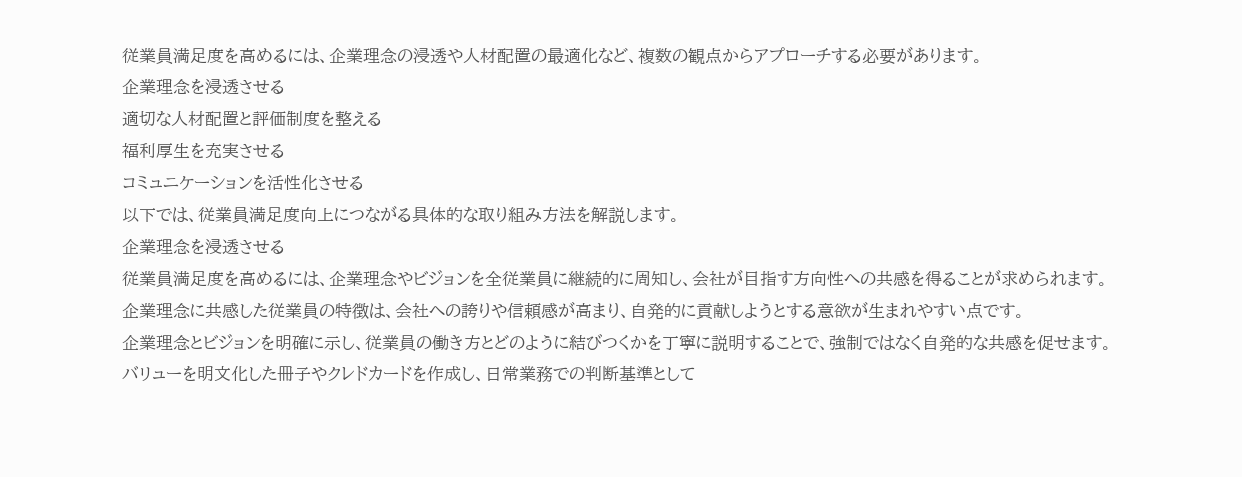従業員満足度を高めるには、企業理念の浸透や人材配置の最適化など、複数の観点からアプローチする必要があります。
企業理念を浸透させる
適切な人材配置と評価制度を整える
福利厚生を充実させる
コミュニケーションを活性化させる
以下では、従業員満足度向上につながる具体的な取り組み方法を解説します。
企業理念を浸透させる
従業員満足度を高めるには、企業理念やビジョンを全従業員に継続的に周知し、会社が目指す方向性への共感を得ることが求められます。
企業理念に共感した従業員の特徴は、会社への誇りや信頼感が高まり、自発的に貢献しようとする意欲が生まれやすい点です。
企業理念とビジョンを明確に示し、従業員の働き方とどのように結びつくかを丁寧に説明することで、強制ではなく自発的な共感を促せます。
バリューを明文化した冊子やクレドカードを作成し、日常業務での判断基準として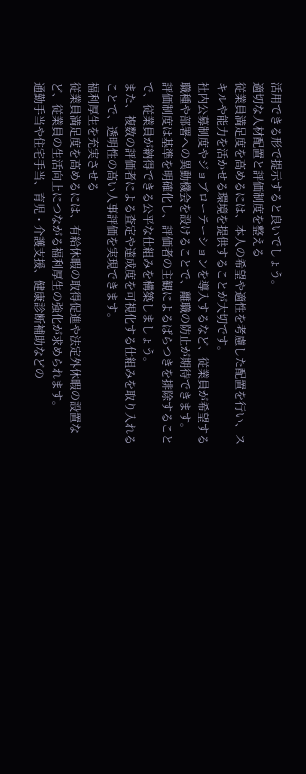活用できる形で提示すると良いでしょう。
適切な人材配置と評価制度を整える
従業員満足度を高めるには、本人の希望や適性を考慮した配置を行い、スキルや能力を活かせる環境を提供することが大切です。
社内公募制度やジョブローテーションを導入するなど、従業員が希望する職種や部署への異動機会を設けることで、離職の防止が期待できます。
評価制度は基準を明確化し、評価者の主観によるばらつきを排除することで、従業員が納得できる公平な仕組みを構築しましょう。
また、複数の評価者による査定や達成度を可視化する仕組みを取り入れることで、透明性の高い人事評価を実現できます。
福利厚生を充実させる
従業員満足度を高めるには、有給休暇の取得促進や法定外休暇の設置など、従業員の生活向上につながる福利厚生の強化が求められます。
通勤手当や住宅手当、育児・介護支援、健康診断補助などの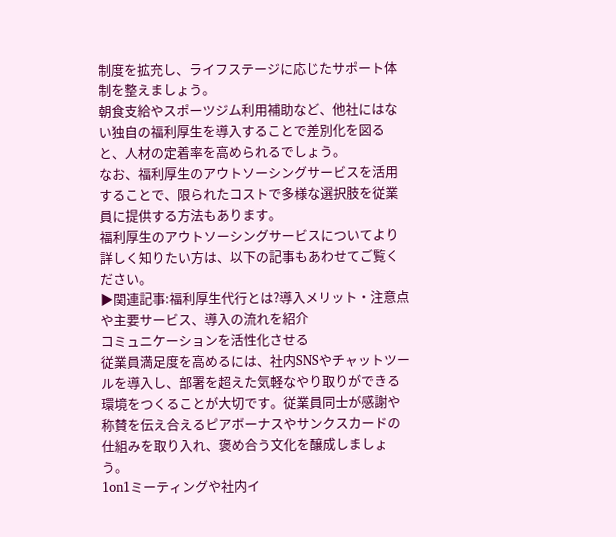制度を拡充し、ライフステージに応じたサポート体制を整えましょう。
朝食支給やスポーツジム利用補助など、他社にはない独自の福利厚生を導入することで差別化を図ると、人材の定着率を高められるでしょう。
なお、福利厚生のアウトソーシングサービスを活用することで、限られたコストで多様な選択肢を従業員に提供する方法もあります。
福利厚生のアウトソーシングサービスについてより詳しく知りたい方は、以下の記事もあわせてご覧ください。
▶関連記事:福利厚生代行とは?導入メリット・注意点や主要サービス、導入の流れを紹介
コミュニケーションを活性化させる
従業員満足度を高めるには、社内SNSやチャットツールを導入し、部署を超えた気軽なやり取りができる環境をつくることが大切です。従業員同士が感謝や称賛を伝え合えるピアボーナスやサンクスカードの仕組みを取り入れ、褒め合う文化を醸成しましょう。
1on1ミーティングや社内イ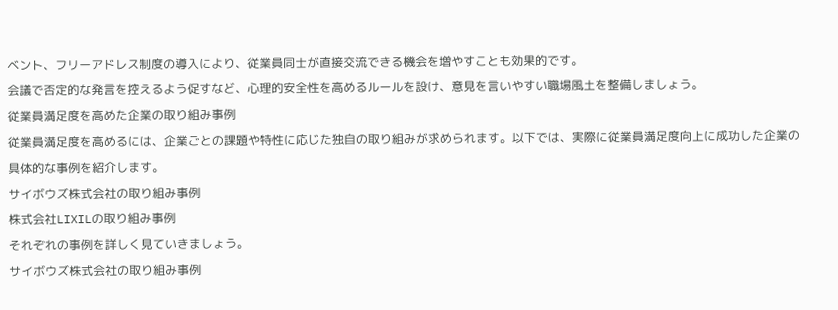ベント、フリーアドレス制度の導入により、従業員同士が直接交流できる機会を増やすことも効果的です。
会議で否定的な発言を控えるよう促すなど、心理的安全性を高めるルールを設け、意見を言いやすい職場風土を整備しましょう。
従業員満足度を高めた企業の取り組み事例
従業員満足度を高めるには、企業ごとの課題や特性に応じた独自の取り組みが求められます。以下では、実際に従業員満足度向上に成功した企業の具体的な事例を紹介します。
サイボウズ株式会社の取り組み事例
株式会社LIXILの取り組み事例
それぞれの事例を詳しく見ていきましょう。
サイボウズ株式会社の取り組み事例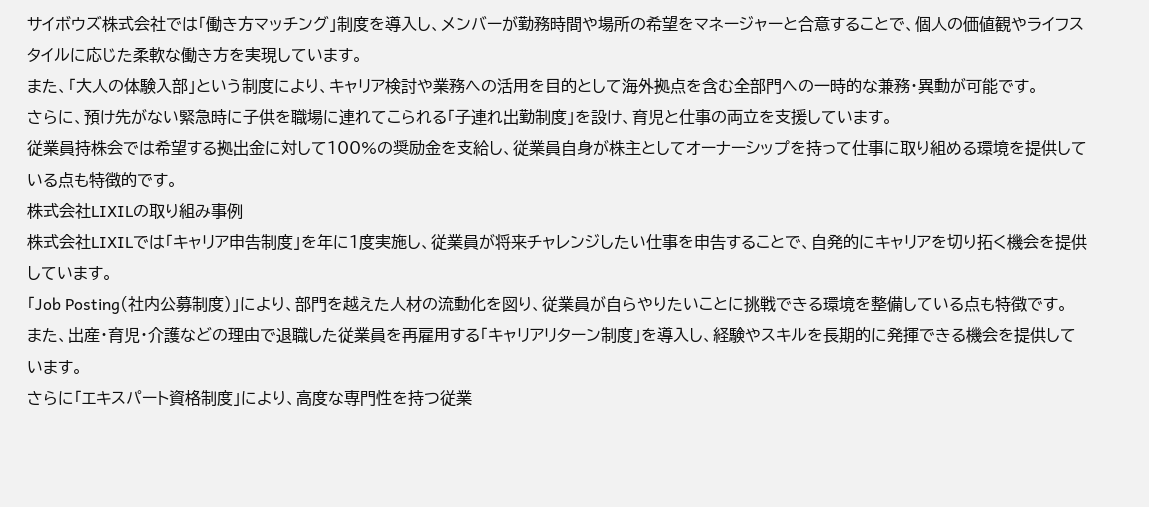サイボウズ株式会社では「働き方マッチング」制度を導入し、メンバーが勤務時間や場所の希望をマネージャーと合意することで、個人の価値観やライフスタイルに応じた柔軟な働き方を実現しています。
また、「大人の体験入部」という制度により、キャリア検討や業務への活用を目的として海外拠点を含む全部門への一時的な兼務・異動が可能です。
さらに、預け先がない緊急時に子供を職場に連れてこられる「子連れ出勤制度」を設け、育児と仕事の両立を支援しています。
従業員持株会では希望する拠出金に対して100%の奨励金を支給し、従業員自身が株主としてオーナーシップを持って仕事に取り組める環境を提供している点も特徴的です。
株式会社LIXILの取り組み事例
株式会社LIXILでは「キャリア申告制度」を年に1度実施し、従業員が将来チャレンジしたい仕事を申告することで、自発的にキャリアを切り拓く機会を提供しています。
「Job Posting(社内公募制度)」により、部門を越えた人材の流動化を図り、従業員が自らやりたいことに挑戦できる環境を整備している点も特徴です。
また、出産・育児・介護などの理由で退職した従業員を再雇用する「キャリアリターン制度」を導入し、経験やスキルを長期的に発揮できる機会を提供しています。
さらに「エキスパート資格制度」により、高度な専門性を持つ従業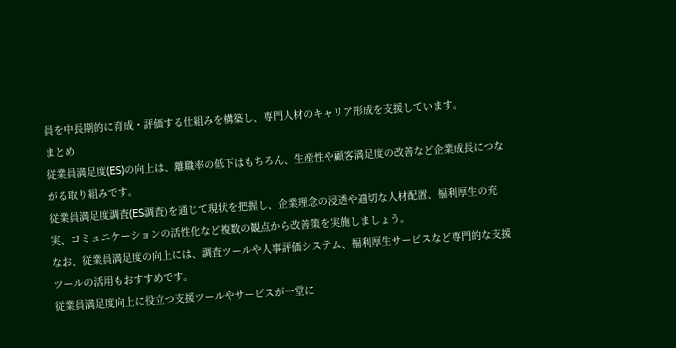員を中長期的に育成・評価する仕組みを構築し、専門人材のキャリア形成を支援しています。
まとめ
従業員満足度(ES)の向上は、離職率の低下はもちろん、生産性や顧客満足度の改善など企業成長につながる取り組みです。
従業員満足度調査(ES調査)を通じて現状を把握し、企業理念の浸透や適切な人材配置、福利厚生の充実、コミュニケーションの活性化など複数の観点から改善策を実施しましょう。
なお、従業員満足度の向上には、調査ツールや人事評価システム、福利厚生サービスなど専門的な支援ツールの活用もおすすめです。
従業員満足度向上に役立つ支援ツールやサービスが一堂に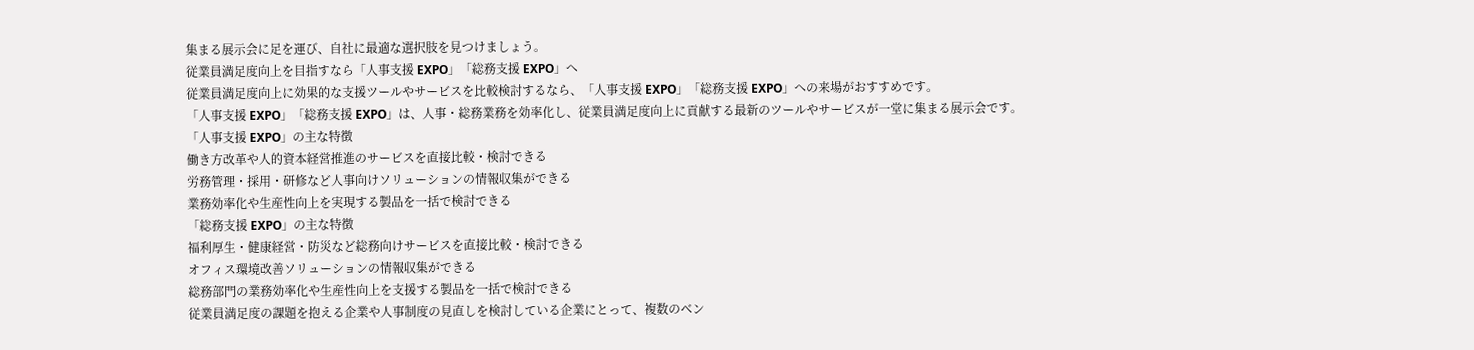集まる展示会に足を運び、自社に最適な選択肢を見つけましょう。
従業員満足度向上を目指すなら「人事支援 EXPO」「総務支援 EXPO」へ
従業員満足度向上に効果的な支援ツールやサービスを比較検討するなら、「人事支援 EXPO」「総務支援 EXPO」への来場がおすすめです。
「人事支援 EXPO」「総務支援 EXPO」は、人事・総務業務を効率化し、従業員満足度向上に貢献する最新のツールやサービスが一堂に集まる展示会です。
「人事支援 EXPO」の主な特徴
働き方改革や人的資本経営推進のサービスを直接比較・検討できる
労務管理・採用・研修など人事向けソリューションの情報収集ができる
業務効率化や生産性向上を実現する製品を一括で検討できる
「総務支援 EXPO」の主な特徴
福利厚生・健康経営・防災など総務向けサービスを直接比較・検討できる
オフィス環境改善ソリューションの情報収集ができる
総務部門の業務効率化や生産性向上を支援する製品を一括で検討できる
従業員満足度の課題を抱える企業や人事制度の見直しを検討している企業にとって、複数のベン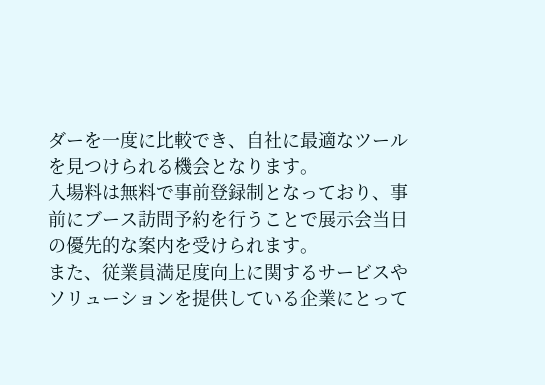ダーを一度に比較でき、自社に最適なツールを見つけられる機会となります。
入場料は無料で事前登録制となっており、事前にブース訪問予約を行うことで展示会当日の優先的な案内を受けられます。
また、従業員満足度向上に関するサービスやソリューションを提供している企業にとって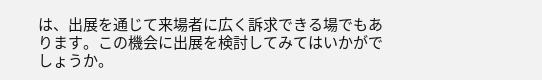は、出展を通じて来場者に広く訴求できる場でもあります。この機会に出展を検討してみてはいかがでしょうか。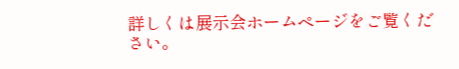詳しくは展示会ホームページをご覧ください。